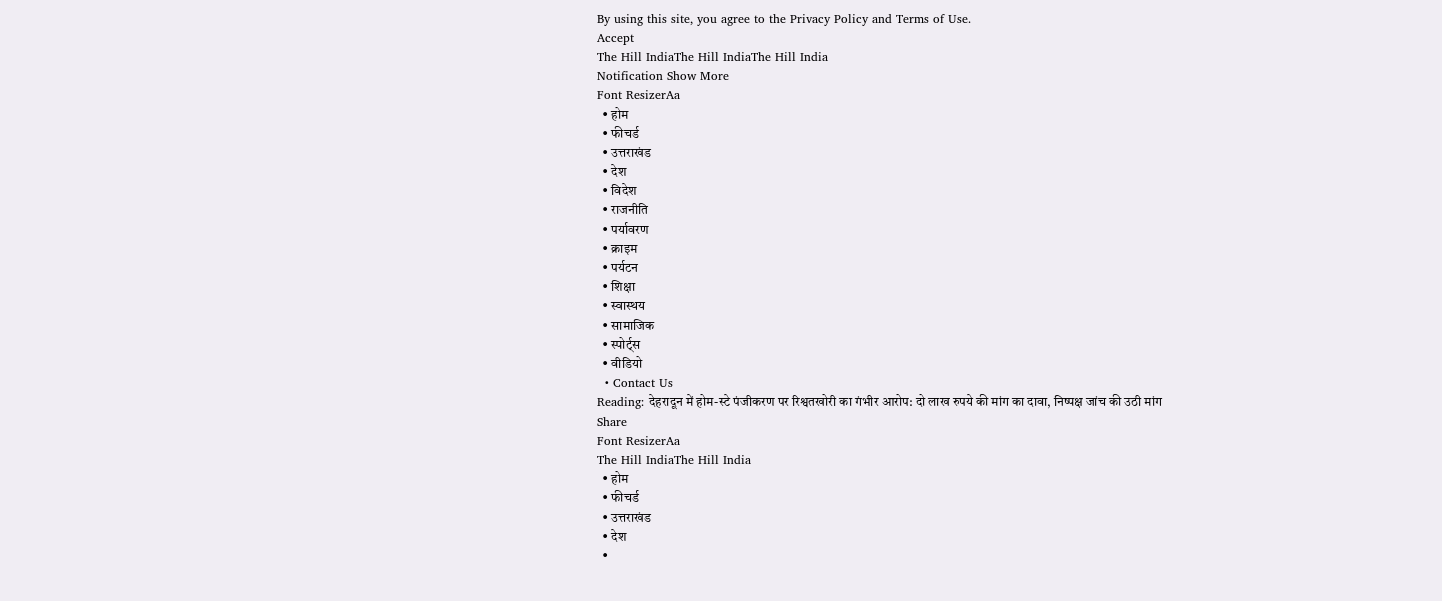By using this site, you agree to the Privacy Policy and Terms of Use.
Accept
The Hill IndiaThe Hill IndiaThe Hill India
Notification Show More
Font ResizerAa
  • होम
  • फीचर्ड
  • उत्तराखंड
  • देश
  • विदेश
  • राजनीति
  • पर्यावरण
  • क्राइम
  • पर्यटन
  • शिक्षा
  • स्वास्थय
  • सामाजिक
  • स्पोर्ट्स
  • वीडियो
  • Contact Us
Reading: देहरादून में होम-स्टे पंजीकरण पर रिश्वतखोरी का गंभीर आरोप: दो लाख रुपये की मांग का दावा, निष्पक्ष जांच की उठी मांग
Share
Font ResizerAa
The Hill IndiaThe Hill India
  • होम
  • फीचर्ड
  • उत्तराखंड
  • देश
  •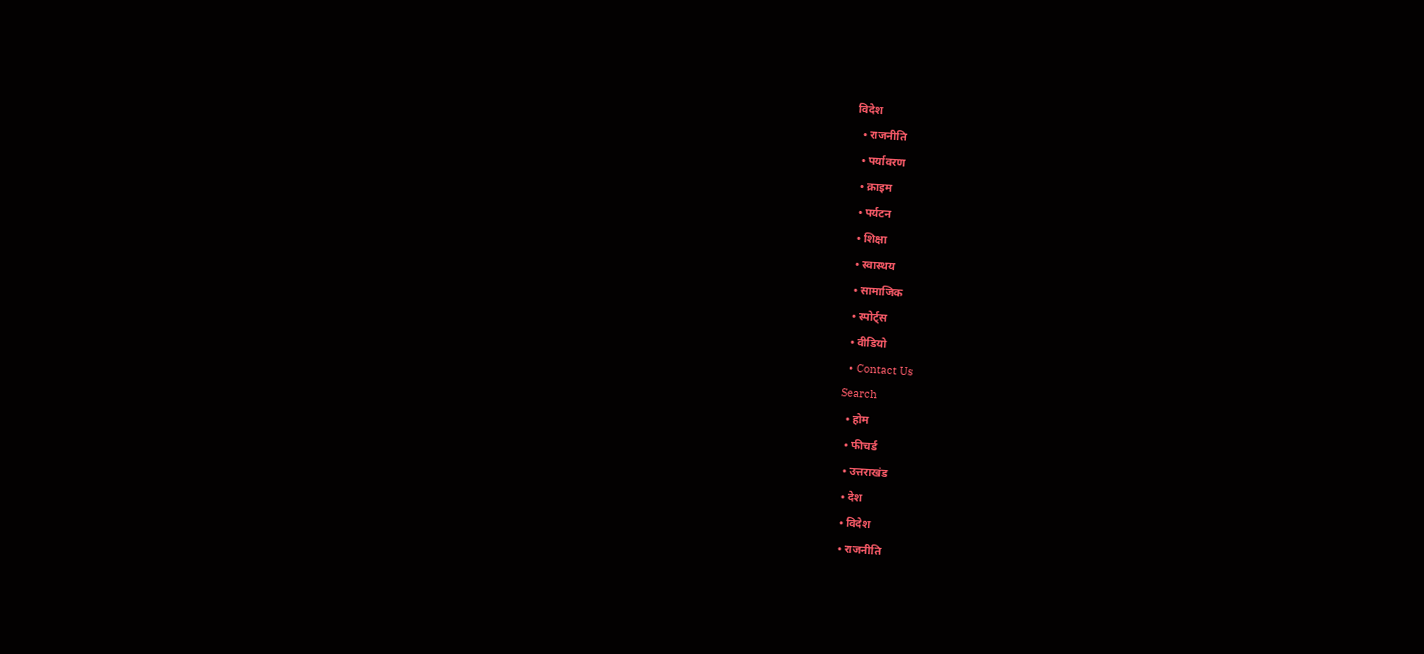विदेश
  • राजनीति
  • पर्यावरण
  • क्राइम
  • पर्यटन
  • शिक्षा
  • स्वास्थय
  • सामाजिक
  • स्पोर्ट्स
  • वीडियो
  • Contact Us
Search
  • होम
  • फीचर्ड
  • उत्तराखंड
  • देश
  • विदेश
  • राजनीति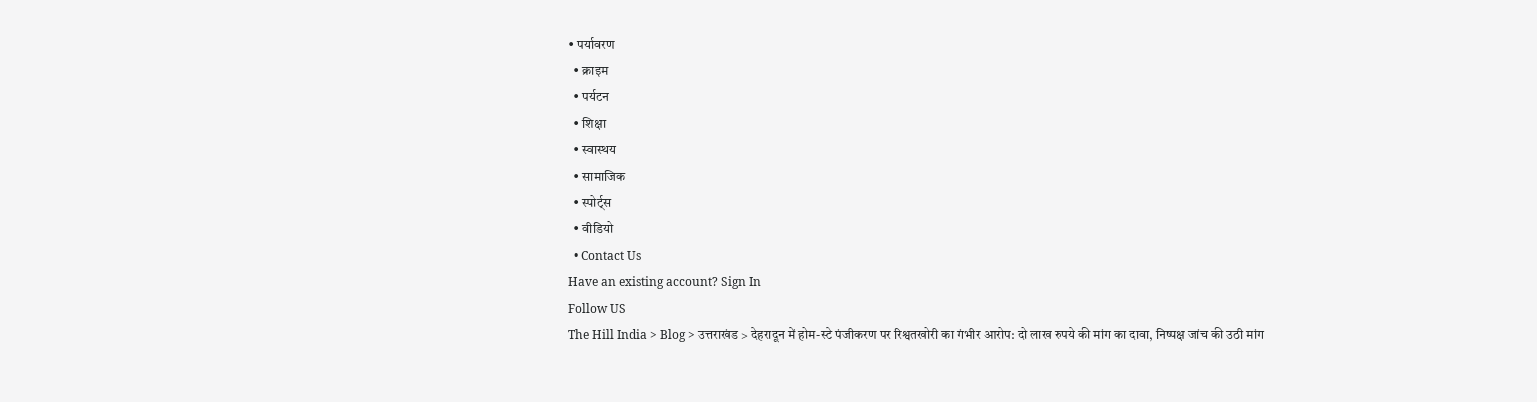• पर्यावरण
  • क्राइम
  • पर्यटन
  • शिक्षा
  • स्वास्थय
  • सामाजिक
  • स्पोर्ट्स
  • वीडियो
  • Contact Us
Have an existing account? Sign In
Follow US
The Hill India > Blog > उत्तराखंड > देहरादून में होम-स्टे पंजीकरण पर रिश्वतखोरी का गंभीर आरोप: दो लाख रुपये की मांग का दावा, निष्पक्ष जांच की उठी मांग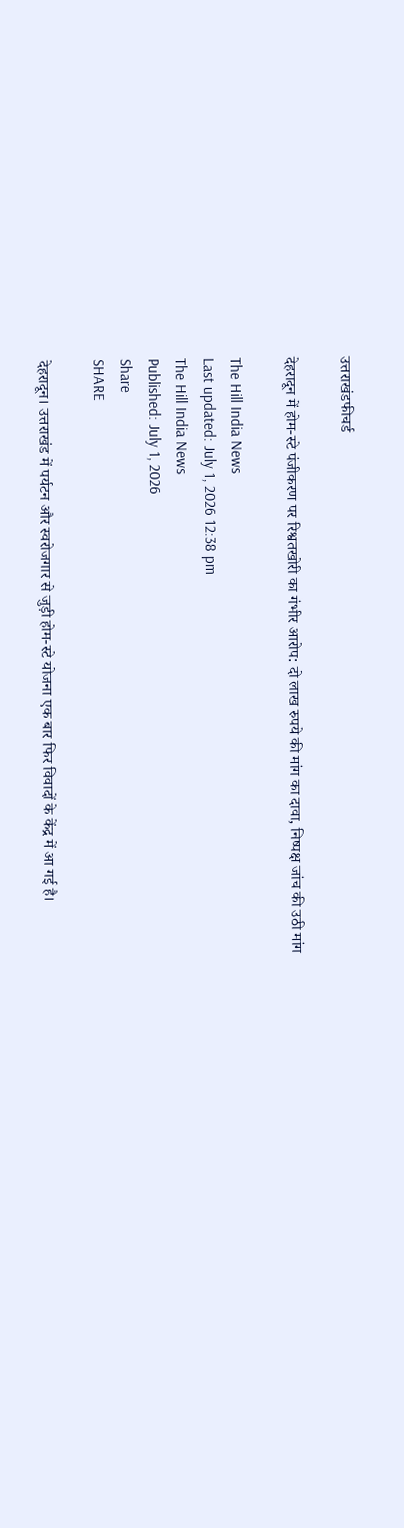उत्तराखंडफीचर्ड

देहरादून में होम-स्टे पंजीकरण पर रिश्वतखोरी का गंभीर आरोप: दो लाख रुपये की मांग का दावा, निष्पक्ष जांच की उठी मांग

The Hill India News
Last updated: July 1, 2026 12:38 pm
The Hill India News
Published: July 1, 2026
Share
SHARE

देहरादून। उत्तराखंड में पर्यटन और स्वरोजगार से जुड़ी होम-स्टे योजना एक बार फिर विवादों के केंद्र में आ गई है।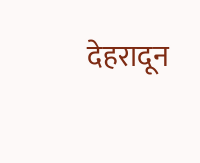देहरादून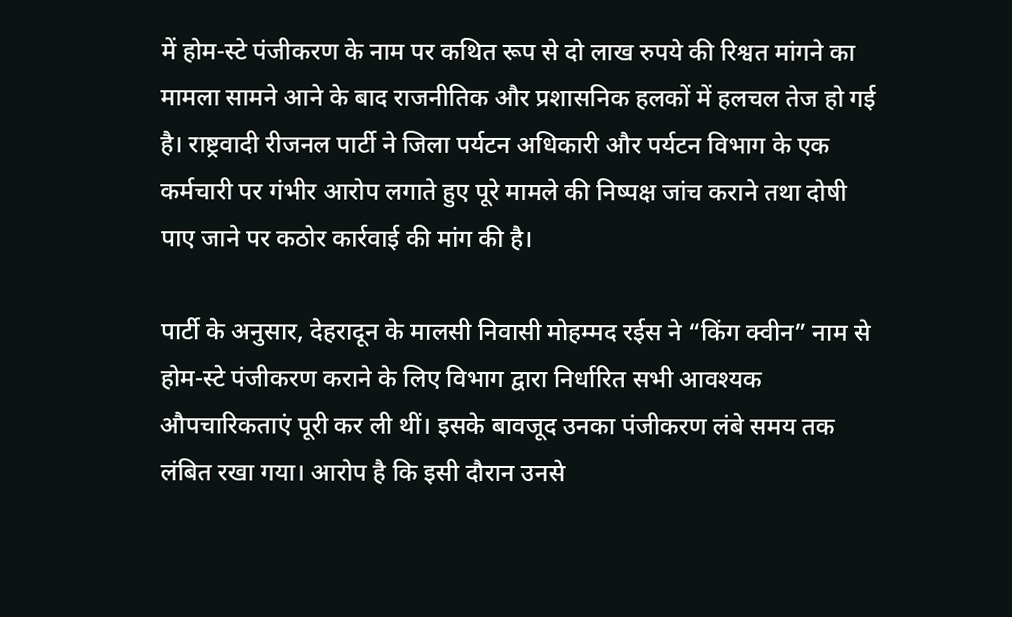में होम-स्टे पंजीकरण के नाम पर कथित रूप से दो लाख रुपये की रिश्वत मांगने का मामला सामने आने के बाद राजनीतिक और प्रशासनिक हलकों में हलचल तेज हो गई है। राष्ट्रवादी रीजनल पार्टी ने जिला पर्यटन अधिकारी और पर्यटन विभाग के एक कर्मचारी पर गंभीर आरोप लगाते हुए पूरे मामले की निष्पक्ष जांच कराने तथा दोषी पाए जाने पर कठोर कार्रवाई की मांग की है।

पार्टी के अनुसार, देहरादून के मालसी निवासी मोहम्मद रईस ने “किंग क्वीन” नाम से होम-स्टे पंजीकरण कराने के लिए विभाग द्वारा निर्धारित सभी आवश्यक औपचारिकताएं पूरी कर ली थीं। इसके बावजूद उनका पंजीकरण लंबे समय तक लंबित रखा गया। आरोप है कि इसी दौरान उनसे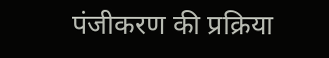पंजीकरण की प्रक्रिया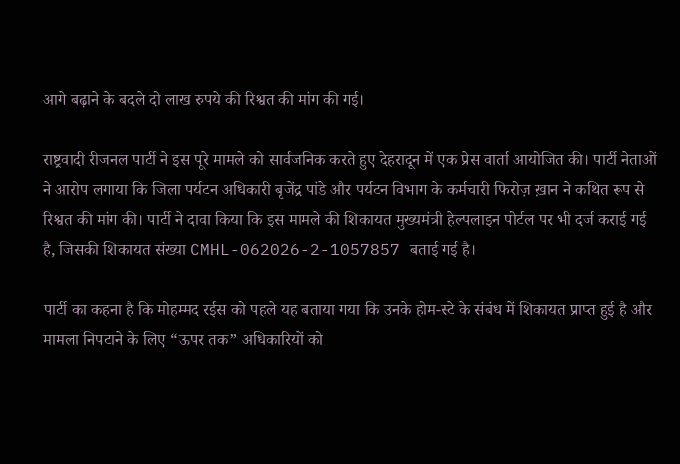आगे बढ़ाने के बदले दो लाख रुपये की रिश्वत की मांग की गई।

राष्ट्रवादी रीजनल पार्टी ने इस पूरे मामले को सार्वजनिक करते हुए देहरादून में एक प्रेस वार्ता आयोजित की। पार्टी नेताओं ने आरोप लगाया कि जिला पर्यटन अधिकारी बृजेंद्र पांडे और पर्यटन विभाग के कर्मचारी फिरोज़ ख़ान ने कथित रूप से रिश्वत की मांग की। पार्टी ने दावा किया कि इस मामले की शिकायत मुख्यमंत्री हेल्पलाइन पोर्टल पर भी दर्ज कराई गई है, जिसकी शिकायत संख्या CMHL-062026-2-1057857 बताई गई है।

पार्टी का कहना है कि मोहम्मद रईस को पहले यह बताया गया कि उनके होम-स्टे के संबंध में शिकायत प्राप्त हुई है और मामला निपटाने के लिए “ऊपर तक” अधिकारियों को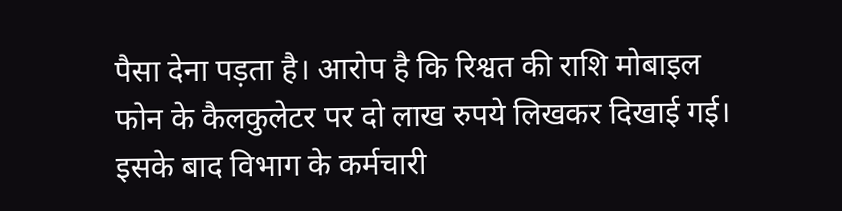पैसा देना पड़ता है। आरोप है कि रिश्वत की राशि मोबाइल फोन के कैलकुलेटर पर दो लाख रुपये लिखकर दिखाई गई। इसके बाद विभाग के कर्मचारी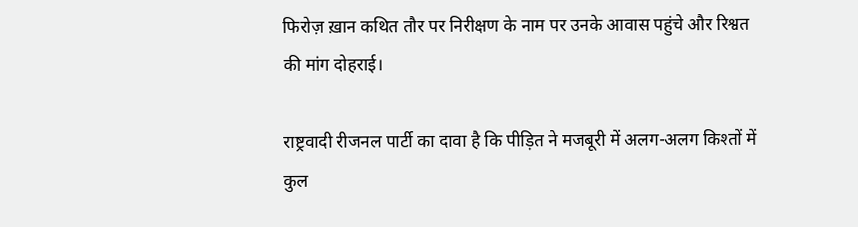फिरोज़ ख़ान कथित तौर पर निरीक्षण के नाम पर उनके आवास पहुंचे और रिश्वत की मांग दोहराई।

राष्ट्रवादी रीजनल पार्टी का दावा है कि पीड़ित ने मजबूरी में अलग-अलग किश्तों में कुल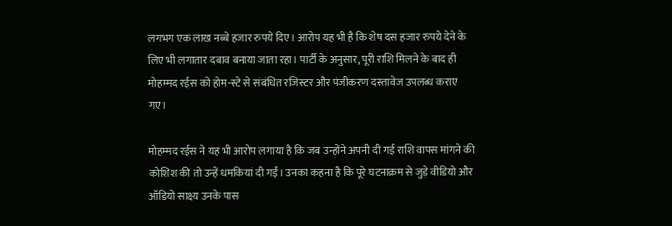लगभग एक लाख नब्बे हजार रुपये दिए। आरोप यह भी है कि शेष दस हजार रुपये देने के लिए भी लगातार दबाव बनाया जाता रहा। पार्टी के अनुसार, पूरी राशि मिलने के बाद ही मोहम्मद रईस को होम-स्टे से संबंधित रजिस्टर और पंजीकरण दस्तावेज उपलब्ध कराए गए।

मोहम्मद रईस ने यह भी आरोप लगाया है कि जब उन्होंने अपनी दी गई राशि वापस मांगने की कोशिश की तो उन्हें धमकियां दी गईं। उनका कहना है कि पूरे घटनाक्रम से जुड़े वीडियो और ऑडियो साक्ष्य उनके पास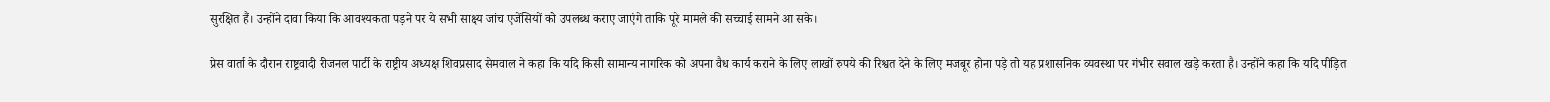सुरक्षित हैं। उन्होंने दावा किया कि आवश्यकता पड़ने पर ये सभी साक्ष्य जांच एजेंसियों को उपलब्ध कराए जाएंगे ताकि पूरे मामले की सच्चाई सामने आ सके।

प्रेस वार्ता के दौरान राष्ट्रवादी रीजनल पार्टी के राष्ट्रीय अध्यक्ष शिवप्रसाद सेमवाल ने कहा कि यदि किसी सामान्य नागरिक को अपना वैध कार्य कराने के लिए लाखों रुपये की रिश्वत देने के लिए मजबूर होना पड़े तो यह प्रशासनिक व्यवस्था पर गंभीर सवाल खड़े करता है। उन्होंने कहा कि यदि पीड़ित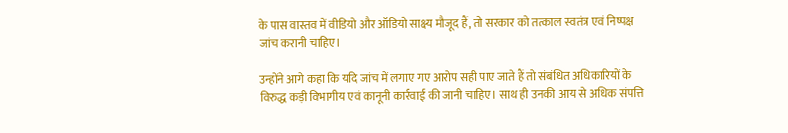के पास वास्तव में वीडियो और ऑडियो साक्ष्य मौजूद हैं, तो सरकार को तत्काल स्वतंत्र एवं निष्पक्ष जांच करानी चाहिए।

उन्होंने आगे कहा कि यदि जांच में लगाए गए आरोप सही पाए जाते हैं तो संबंधित अधिकारियों के विरुद्ध कड़ी विभागीय एवं कानूनी कार्रवाई की जानी चाहिए। साथ ही उनकी आय से अधिक संपत्ति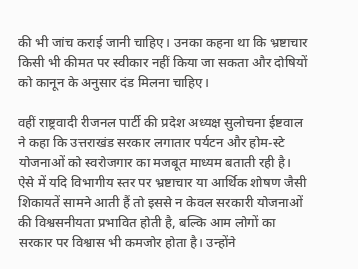की भी जांच कराई जानी चाहिए। उनका कहना था कि भ्रष्टाचार किसी भी कीमत पर स्वीकार नहीं किया जा सकता और दोषियों को कानून के अनुसार दंड मिलना चाहिए।

वहीं राष्ट्रवादी रीजनल पार्टी की प्रदेश अध्यक्ष सुलोचना ईष्टवाल ने कहा कि उत्तराखंड सरकार लगातार पर्यटन और होम-स्टे योजनाओं को स्वरोजगार का मजबूत माध्यम बताती रही है। ऐसे में यदि विभागीय स्तर पर भ्रष्टाचार या आर्थिक शोषण जैसी शिकायतें सामने आती हैं तो इससे न केवल सरकारी योजनाओं की विश्वसनीयता प्रभावित होती है, बल्कि आम लोगों का सरकार पर विश्वास भी कमजोर होता है। उन्होंने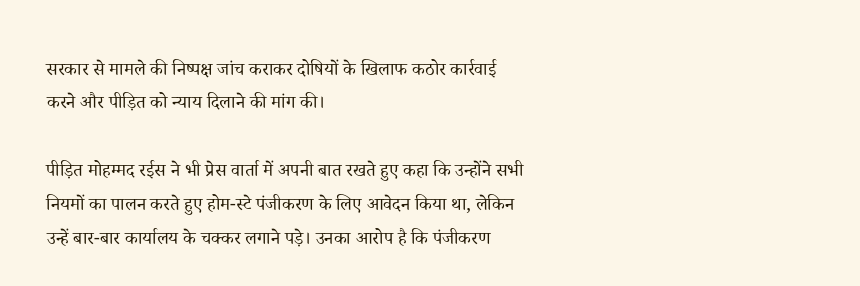सरकार से मामले की निष्पक्ष जांच कराकर दोषियों के खिलाफ कठोर कार्रवाई करने और पीड़ित को न्याय दिलाने की मांग की।

पीड़ित मोहम्मद रईस ने भी प्रेस वार्ता में अपनी बात रखते हुए कहा कि उन्होंने सभी नियमों का पालन करते हुए होम-स्टे पंजीकरण के लिए आवेदन किया था, लेकिन उन्हें बार-बार कार्यालय के चक्कर लगाने पड़े। उनका आरोप है कि पंजीकरण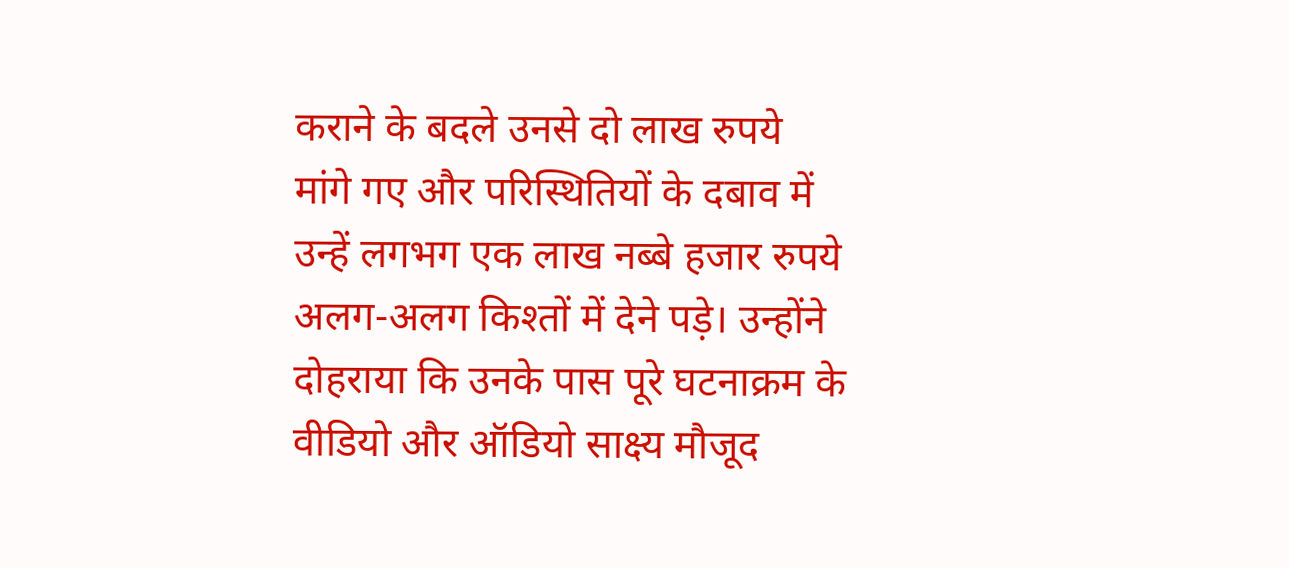कराने के बदले उनसे दो लाख रुपये मांगे गए और परिस्थितियों के दबाव में उन्हें लगभग एक लाख नब्बे हजार रुपये अलग-अलग किश्तों में देने पड़े। उन्होंने दोहराया कि उनके पास पूरे घटनाक्रम के वीडियो और ऑडियो साक्ष्य मौजूद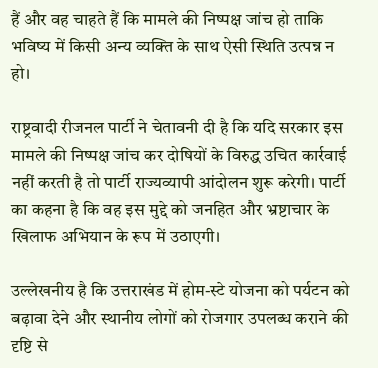हैं और वह चाहते हैं कि मामले की निष्पक्ष जांच हो ताकि भविष्य में किसी अन्य व्यक्ति के साथ ऐसी स्थिति उत्पन्न न हो।

राष्ट्रवादी रीजनल पार्टी ने चेतावनी दी है कि यदि सरकार इस मामले की निष्पक्ष जांच कर दोषियों के विरुद्ध उचित कार्रवाई नहीं करती है तो पार्टी राज्यव्यापी आंदोलन शुरू करेगी। पार्टी का कहना है कि वह इस मुद्दे को जनहित और भ्रष्टाचार के खिलाफ अभियान के रूप में उठाएगी।

उल्लेखनीय है कि उत्तराखंड में होम-स्टे योजना को पर्यटन को बढ़ावा देने और स्थानीय लोगों को रोजगार उपलब्ध कराने की दृष्टि से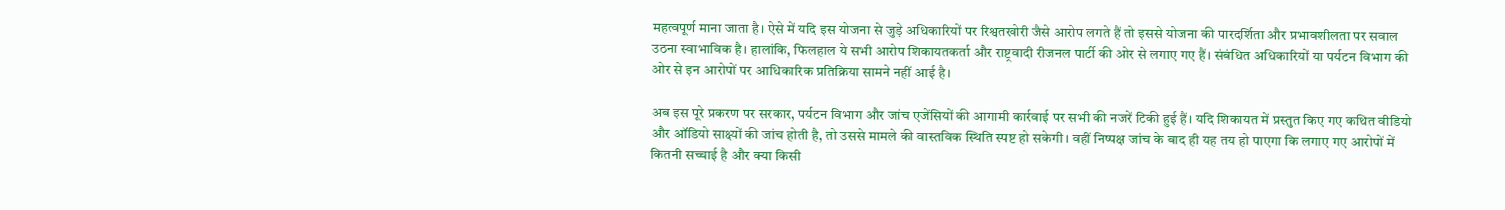महत्वपूर्ण माना जाता है। ऐसे में यदि इस योजना से जुड़े अधिकारियों पर रिश्वतखोरी जैसे आरोप लगते हैं तो इससे योजना की पारदर्शिता और प्रभावशीलता पर सवाल उठना स्वाभाविक है। हालांकि, फिलहाल ये सभी आरोप शिकायतकर्ता और राष्ट्रवादी रीजनल पार्टी की ओर से लगाए गए हैं। संबंधित अधिकारियों या पर्यटन विभाग की ओर से इन आरोपों पर आधिकारिक प्रतिक्रिया सामने नहीं आई है।

अब इस पूरे प्रकरण पर सरकार, पर्यटन विभाग और जांच एजेंसियों की आगामी कार्रवाई पर सभी की नजरें टिकी हुई हैं। यदि शिकायत में प्रस्तुत किए गए कथित वीडियो और ऑडियो साक्ष्यों की जांच होती है, तो उससे मामले की वास्तविक स्थिति स्पष्ट हो सकेगी। वहीं निष्पक्ष जांच के बाद ही यह तय हो पाएगा कि लगाए गए आरोपों में कितनी सच्चाई है और क्या किसी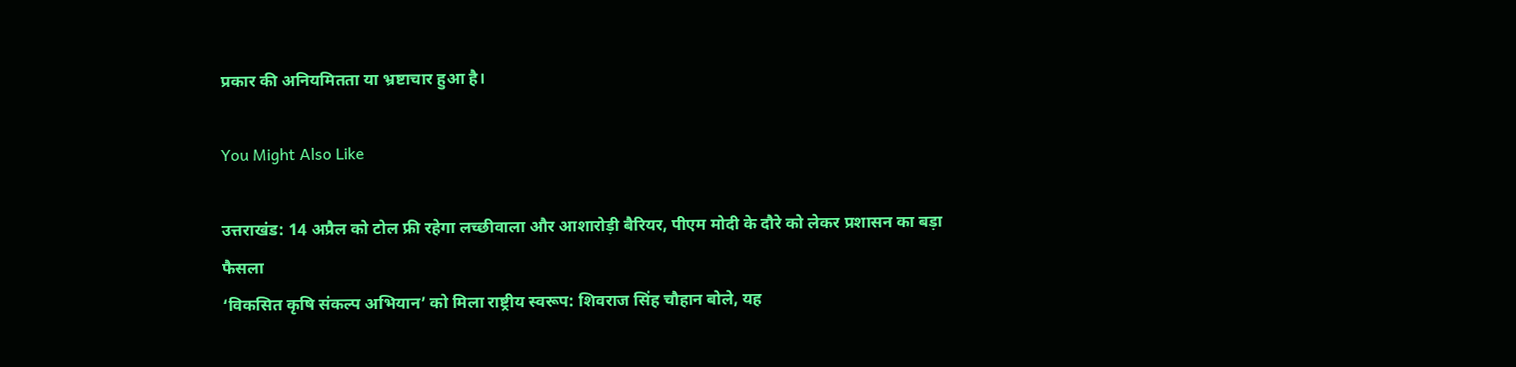प्रकार की अनियमितता या भ्रष्टाचार हुआ है।

You Might Also Like

उत्तराखंड: 14 अप्रैल को टोल फ्री रहेगा लच्छीवाला और आशारोड़ी बैरियर, पीएम मोदी के दौरे को लेकर प्रशासन का बड़ा फैसला
‘विकसित कृषि संकल्प अभियान’ को मिला राष्ट्रीय स्वरूप: शिवराज सिंह चौहान बोले, यह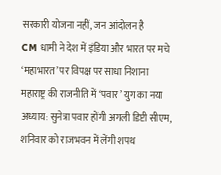सरकारी योजना नहीं, जन आंदोलन है
CM धामी ने देश में इंडिया और भारत पर मचे ‘महाभारत’ पर विपक्ष पर साधा निशाना
महाराष्ट्र की राजनीति में ‘पवार’ युग का नया अध्याय: सुनेत्रा पवार होंगी अगली डिप्टी सीएम, शनिवार को राजभवन में लेंगी शपथ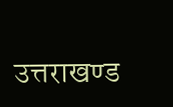उत्तराखण्ड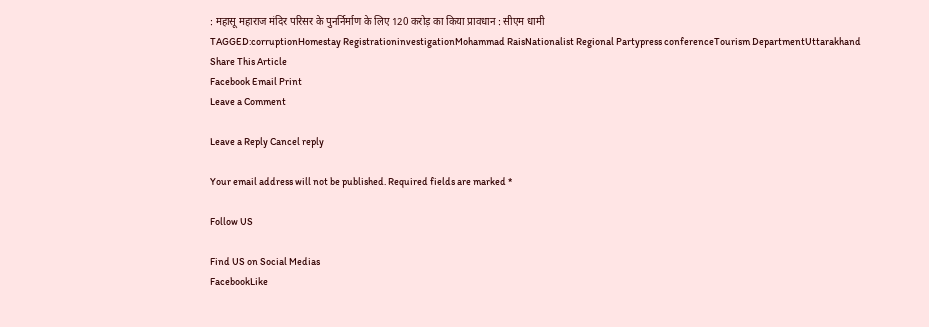: महासू महाराज मंदिर परिसर के पुनर्निर्माण के लिए 120 करोड़ का किया प्रावधान : सीएम धामी
TAGGED:corruptionHomestay RegistrationinvestigationMohammad RaisNationalist Regional Partypress conferenceTourism DepartmentUttarakhand
Share This Article
Facebook Email Print
Leave a Comment

Leave a Reply Cancel reply

Your email address will not be published. Required fields are marked *

Follow US

Find US on Social Medias
FacebookLike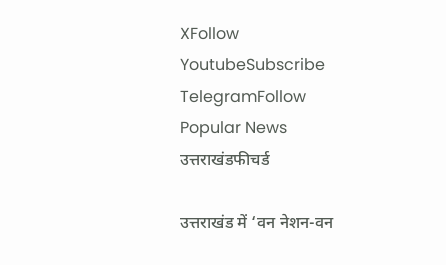XFollow
YoutubeSubscribe
TelegramFollow
Popular News
उत्तराखंडफीचर्ड

उत्तराखंड में ‘वन नेशन-वन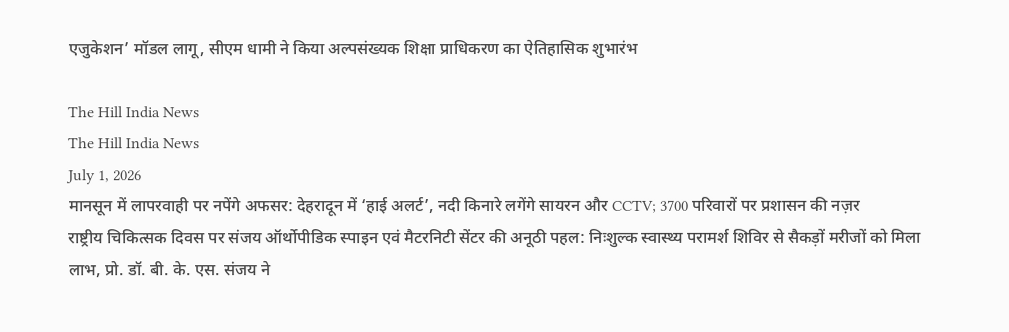एजुकेशन’ मॉडल लागू, सीएम धामी ने किया अल्पसंख्यक शिक्षा प्राधिकरण का ऐतिहासिक शुभारंभ

The Hill India News
The Hill India News
July 1, 2026
मानसून में लापरवाही पर नपेंगे अफसर: देहरादून में ‘हाई अलर्ट’, नदी किनारे लगेंगे सायरन और CCTV; 3700 परिवारों पर प्रशासन की नज़र
राष्ट्रीय चिकित्सक दिवस पर संजय ऑर्थोपीडिक स्पाइन एवं मैटरनिटी सेंटर की अनूठी पहल: निःशुल्क स्वास्थ्य परामर्श शिविर से सैकड़ों मरीजों को मिला लाभ, प्रो. डॉ. बी. के. एस. संजय ने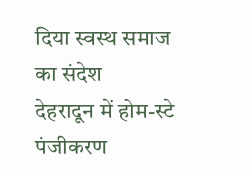दिया स्वस्थ समाज का संदेश
देहरादून में होम-स्टे पंजीकरण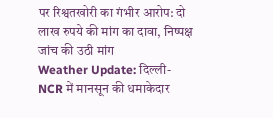पर रिश्वतखोरी का गंभीर आरोप: दो लाख रुपये की मांग का दावा, निष्पक्ष जांच की उठी मांग
Weather Update: दिल्ली-NCR में मानसून की धमाकेदार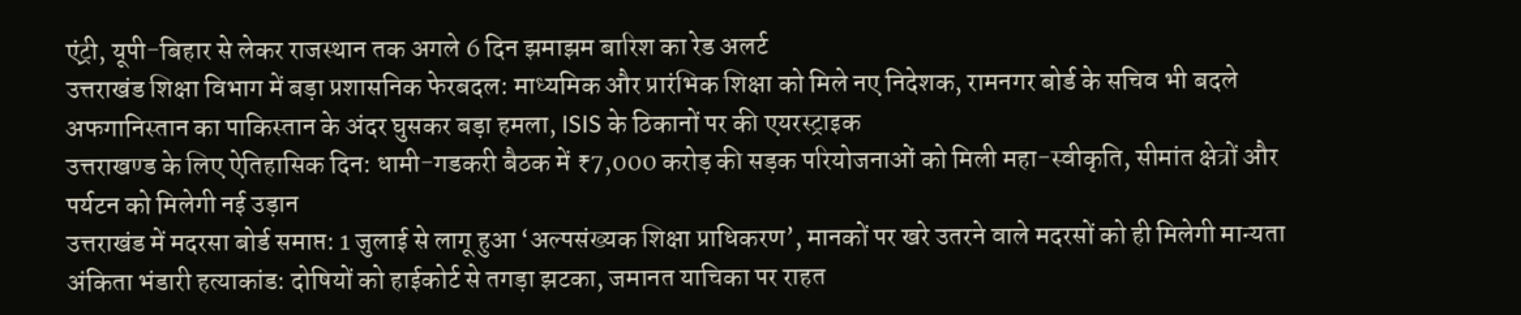एंट्री, यूपी-बिहार से लेकर राजस्थान तक अगले 6 दिन झमाझम बारिश का रेड अलर्ट
उत्तराखंड शिक्षा विभाग में बड़ा प्रशासनिक फेरबदल: माध्यमिक और प्रारंभिक शिक्षा को मिले नए निदेशक, रामनगर बोर्ड के सचिव भी बदले
अफगानिस्तान का पाकिस्तान के अंदर घुसकर बड़ा हमला, ISIS के ठिकानों पर की एयरस्ट्राइक
उत्तराखण्ड के लिए ऐतिहासिक दिन: धामी-गडकरी बैठक में ₹7,000 करोड़ की सड़क परियोजनाओं को मिली महा-स्वीकृति, सीमांत क्षेत्रों और पर्यटन को मिलेगी नई उड़ान
उत्तराखंड में मदरसा बोर्ड समाप्त: 1 जुलाई से लागू हुआ ‘अल्पसंख्यक शिक्षा प्राधिकरण’, मानकों पर खरे उतरने वाले मदरसों को ही मिलेगी मान्यता
अंकिता भंडारी हत्याकांड: दोषियों को हाईकोर्ट से तगड़ा झटका, जमानत याचिका पर राहत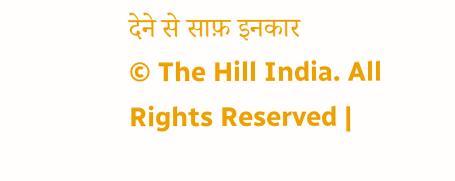देने से साफ़ इनकार
© The Hill India. All Rights Reserved |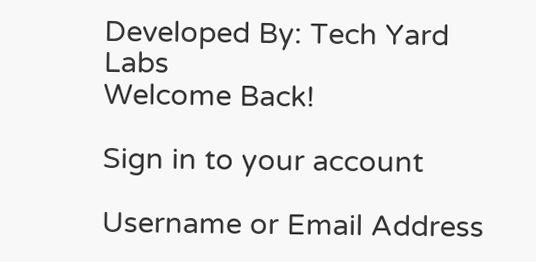Developed By: Tech Yard Labs
Welcome Back!

Sign in to your account

Username or Email Address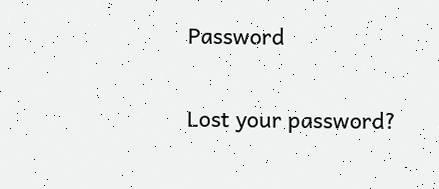Password

Lost your password?